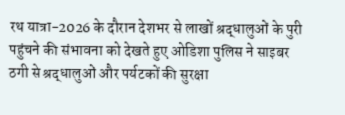रथ यात्रा-2026 के दौरान देशभर से लाखों श्रद्धालुओं के पुरी पहुंचने की संभावना को देखते हुए ओडिशा पुलिस ने साइबर ठगी से श्रद्धालुओं और पर्यटकों की सुरक्षा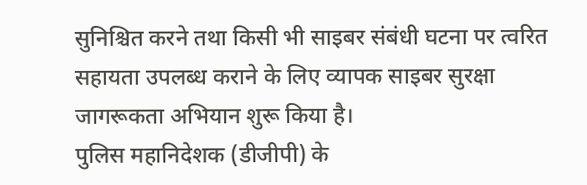सुनिश्चित करने तथा किसी भी साइबर संबंधी घटना पर त्वरित सहायता उपलब्ध कराने के लिए व्यापक साइबर सुरक्षा जागरूकता अभियान शुरू किया है।
पुलिस महानिदेशक (डीजीपी) के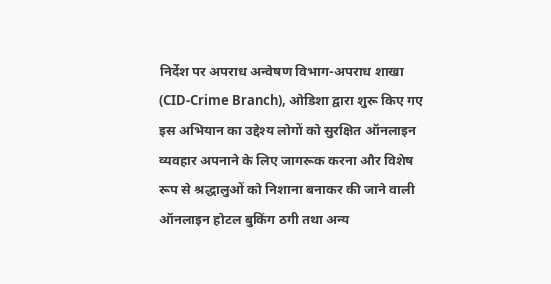निर्देश पर अपराध अन्वेषण विभाग-अपराध शाखा (CID-Crime Branch), ओडिशा द्वारा शुरू किए गए इस अभियान का उद्देश्य लोगों को सुरक्षित ऑनलाइन व्यवहार अपनाने के लिए जागरूक करना और विशेष रूप से श्रद्धालुओं को निशाना बनाकर की जाने वाली ऑनलाइन होटल बुकिंग ठगी तथा अन्य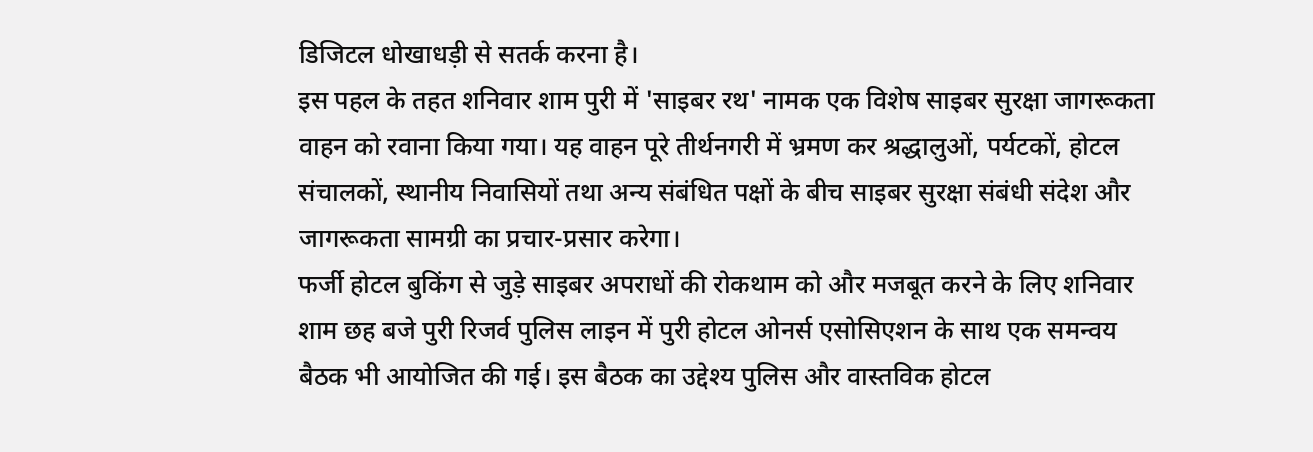डिजिटल धोखाधड़ी से सतर्क करना है।
इस पहल के तहत शनिवार शाम पुरी में 'साइबर रथ' नामक एक विशेष साइबर सुरक्षा जागरूकता वाहन को रवाना किया गया। यह वाहन पूरे तीर्थनगरी में भ्रमण कर श्रद्धालुओं, पर्यटकों, होटल संचालकों, स्थानीय निवासियों तथा अन्य संबंधित पक्षों के बीच साइबर सुरक्षा संबंधी संदेश और जागरूकता सामग्री का प्रचार-प्रसार करेगा।
फर्जी होटल बुकिंग से जुड़े साइबर अपराधों की रोकथाम को और मजबूत करने के लिए शनिवार शाम छह बजे पुरी रिजर्व पुलिस लाइन में पुरी होटल ओनर्स एसोसिएशन के साथ एक समन्वय बैठक भी आयोजित की गई। इस बैठक का उद्देश्य पुलिस और वास्तविक होटल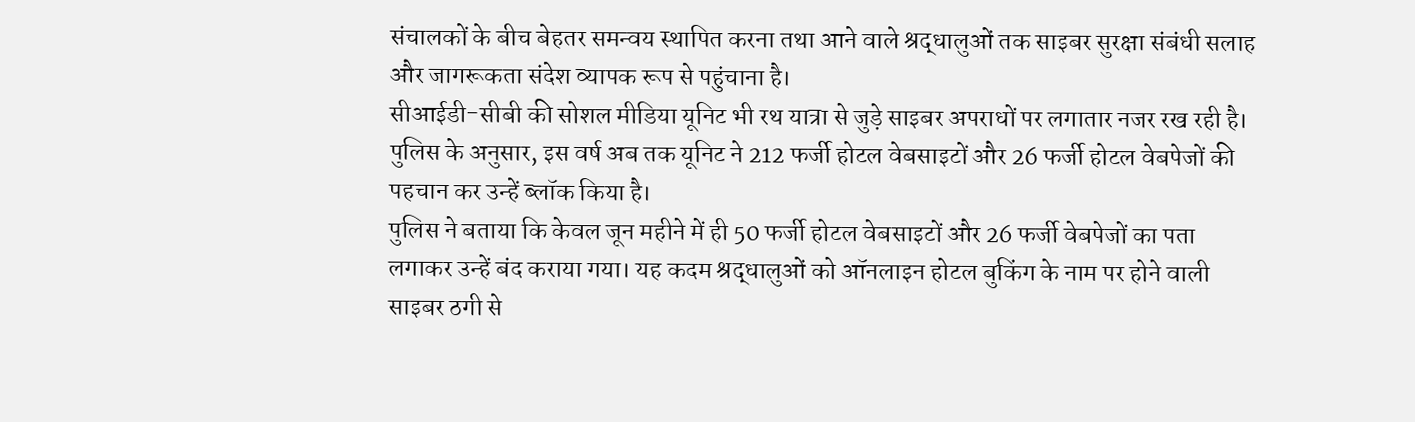संचालकों के बीच बेहतर समन्वय स्थापित करना तथा आने वाले श्रद्धालुओं तक साइबर सुरक्षा संबंधी सलाह और जागरूकता संदेश व्यापक रूप से पहुंचाना है।
सीआईडी-सीबी की सोशल मीडिया यूनिट भी रथ यात्रा से जुड़े साइबर अपराधों पर लगातार नजर रख रही है। पुलिस के अनुसार, इस वर्ष अब तक यूनिट ने 212 फर्जी होटल वेबसाइटों और 26 फर्जी होटल वेबपेजों की पहचान कर उन्हें ब्लॉक किया है।
पुलिस ने बताया कि केवल जून महीने में ही 50 फर्जी होटल वेबसाइटों और 26 फर्जी वेबपेजों का पता लगाकर उन्हें बंद कराया गया। यह कदम श्रद्धालुओं को ऑनलाइन होटल बुकिंग के नाम पर होने वाली साइबर ठगी से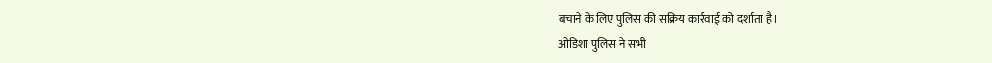बचाने के लिए पुलिस की सक्रिय कार्रवाई को दर्शाता है।
ओडिशा पुलिस ने सभी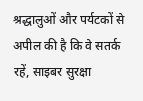श्रद्धालुओं और पर्यटकों से अपील की है कि वे सतर्क रहें, साइबर सुरक्षा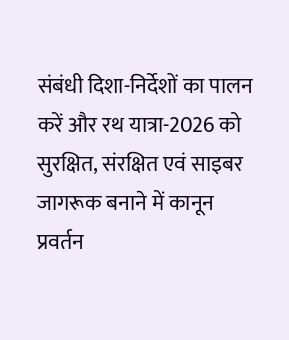संबंधी दिशा-निर्देशों का पालन करें और रथ यात्रा-2026 को सुरक्षित, संरक्षित एवं साइबर जागरूक बनाने में कानून प्रवर्तन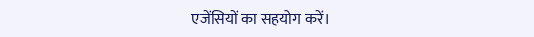एजेंसियों का सहयोग करें।